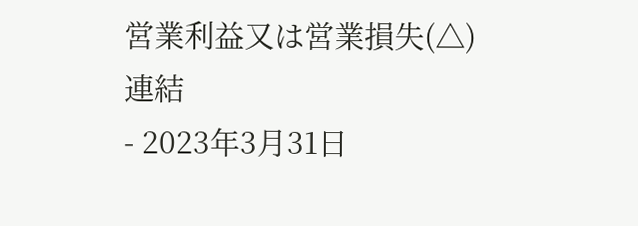営業利益又は営業損失(△)
連結
- 2023年3月31日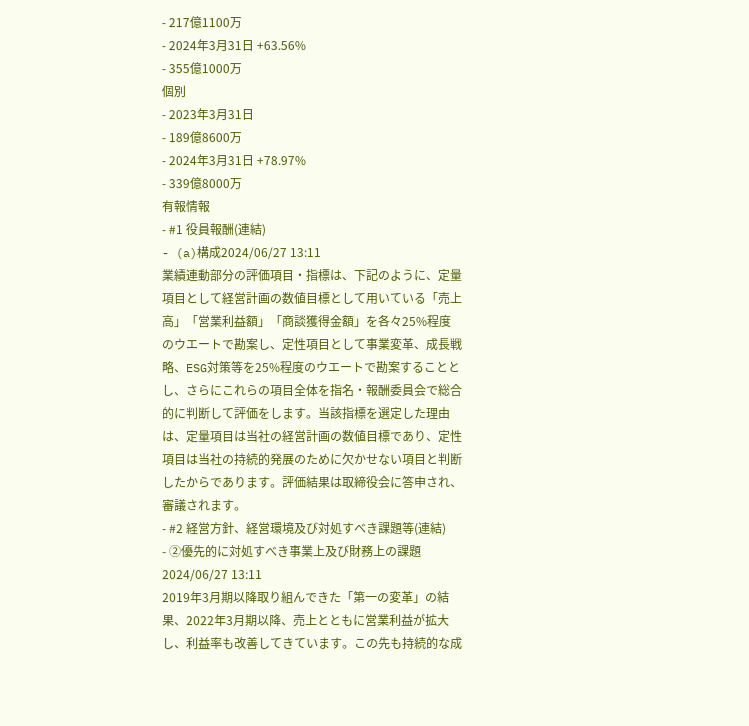- 217億1100万
- 2024年3月31日 +63.56%
- 355億1000万
個別
- 2023年3月31日
- 189億8600万
- 2024年3月31日 +78.97%
- 339億8000万
有報情報
- #1 役員報酬(連結)
- (a)構成2024/06/27 13:11
業績連動部分の評価項目・指標は、下記のように、定量項目として経営計画の数値目標として用いている「売上高」「営業利益額」「商談獲得金額」を各々25%程度のウエートで勘案し、定性項目として事業変革、成長戦略、ESG対策等を25%程度のウエートで勘案することとし、さらにこれらの項目全体を指名・報酬委員会で総合的に判断して評価をします。当該指標を選定した理由は、定量項目は当社の経営計画の数値目標であり、定性項目は当社の持続的発展のために欠かせない項目と判断したからであります。評価結果は取締役会に答申され、審議されます。
- #2 経営方針、経営環境及び対処すべき課題等(連結)
- ②優先的に対処すべき事業上及び財務上の課題2024/06/27 13:11
2019年3月期以降取り組んできた「第一の変革」の結果、2022年3月期以降、売上とともに営業利益が拡大し、利益率も改善してきています。この先も持続的な成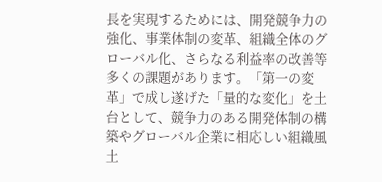長を実現するためには、開発競争力の強化、事業体制の変革、組織全体のグローバル化、さらなる利益率の改善等多くの課題があります。「第一の変革」で成し遂げた「量的な変化」を土台として、競争力のある開発体制の構築やグローバル企業に相応しい組織風土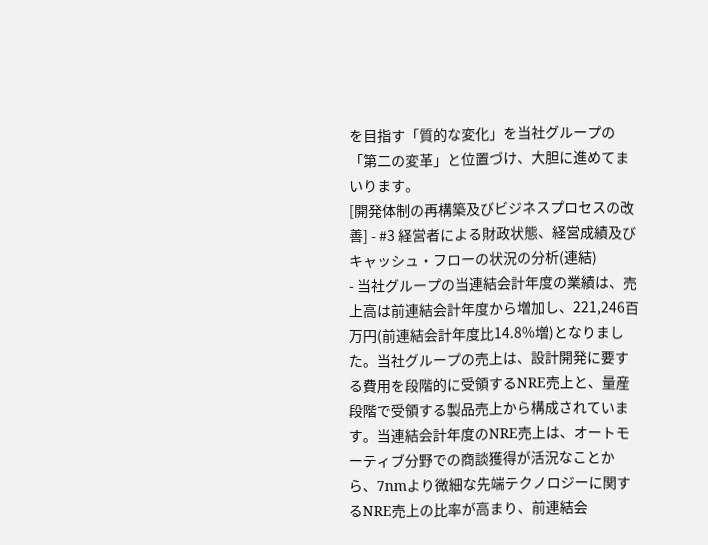を目指す「質的な変化」を当社グループの「第二の変革」と位置づけ、大胆に進めてまいります。
[開発体制の再構築及びビジネスプロセスの改善] - #3 経営者による財政状態、経営成績及びキャッシュ・フローの状況の分析(連結)
- 当社グループの当連結会計年度の業績は、売上高は前連結会計年度から増加し、221,246百万円(前連結会計年度比14.8%増)となりました。当社グループの売上は、設計開発に要する費用を段階的に受領するNRE売上と、量産段階で受領する製品売上から構成されています。当連結会計年度のNRE売上は、オートモーティブ分野での商談獲得が活況なことから、7nmより微細な先端テクノロジーに関するNRE売上の比率が高まり、前連結会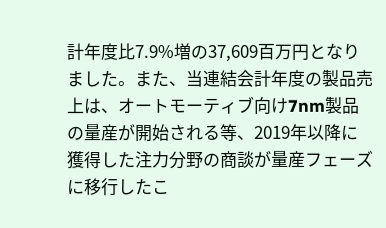計年度比7.9%増の37,609百万円となりました。また、当連結会計年度の製品売上は、オートモーティブ向け7nm製品の量産が開始される等、2019年以降に獲得した注力分野の商談が量産フェーズに移行したこ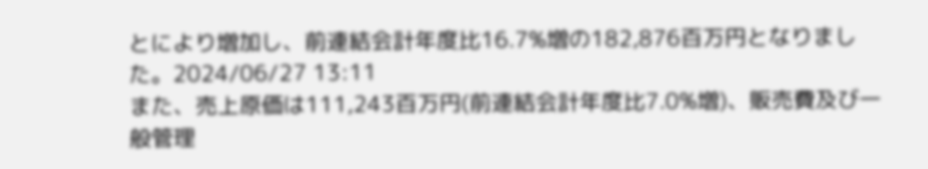とにより増加し、前連結会計年度比16.7%増の182,876百万円となりました。2024/06/27 13:11
また、売上原価は111,243百万円(前連結会計年度比7.0%増)、販売費及び一般管理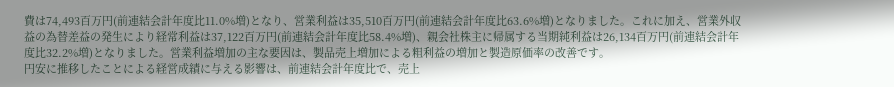費は74,493百万円(前連結会計年度比11.0%増)となり、営業利益は35,510百万円(前連結会計年度比63.6%増)となりました。これに加え、営業外収益の為替差益の発生により経常利益は37,122百万円(前連結会計年度比58.4%増)、親会社株主に帰属する当期純利益は26,134百万円(前連結会計年度比32.2%増)となりました。営業利益増加の主な要因は、製品売上増加による粗利益の増加と製造原価率の改善です。
円安に推移したことによる経営成績に与える影響は、前連結会計年度比で、売上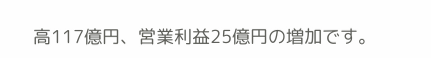高117億円、営業利益25億円の増加です。